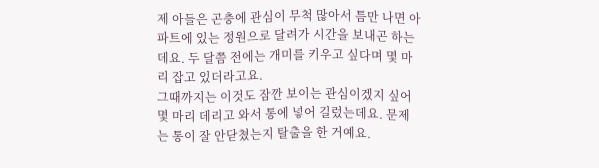제 아들은 곤충에 관심이 무척 많아서 틈만 나면 아파트에 있는 정원으로 달려가 시간을 보내곤 하는데요. 두 달쯤 전에는 개미를 키우고 싶다며 몇 마리 잡고 있더라고요.
그때까지는 이것도 잠깐 보이는 관심이겠지 싶어 몇 마리 데리고 와서 통에 넣어 길렀는데요. 문제는 통이 잘 안닫쳤는지 탈출을 한 거예요.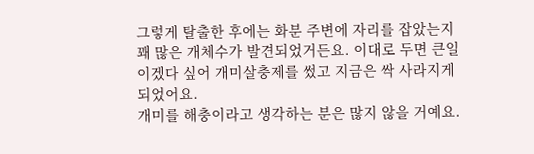그렇게 탈출한 후에는 화분 주변에 자리를 잡았는지 꽤 많은 개체수가 발견되었거든요. 이대로 두면 큰일이겠다 싶어 개미살충제를 썼고 지금은 싹 사라지게 되었어요.
개미를 해충이라고 생각하는 분은 많지 않을 거예요.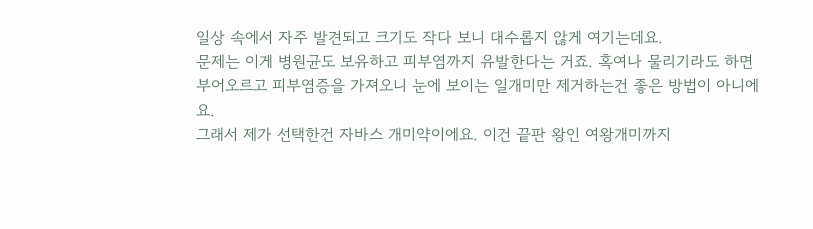일상 속에서 자주 발견되고 크기도 작다 보니 대수롭지 않게 여기는데요.
문제는 이게 병원균도 보유하고 피부염까지 유발한다는 거죠. 혹여나 물리기라도 하면 부어오르고 피부염증을 가져오니 눈에 보이는 일개미만 제거하는건 좋은 방법이 아니에요.
그래서 제가 선택한건 자바스 개미약이에요. 이건 끝판 왕인 여왕개미까지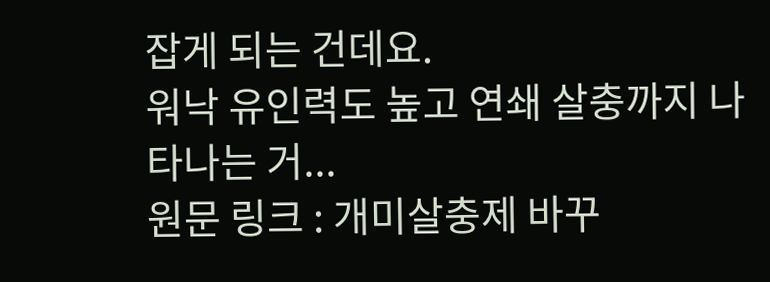잡게 되는 건데요.
워낙 유인력도 높고 연쇄 살충까지 나타나는 거...
원문 링크 : 개미살충제 바꾸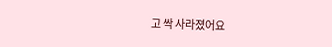고 싹 사라졌어요